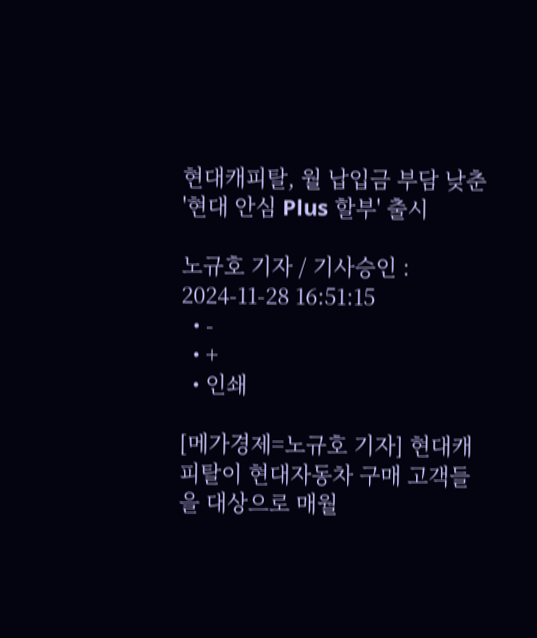현대캐피탈, 월 납입금 부담 낮춘 '현대 안심 Plus 할부' 출시

노규호 기자 / 기사승인 : 2024-11-28 16:51:15
  • -
  • +
  • 인쇄

[메가경제=노규호 기자] 현대캐피탈이 현대자동차 구매 고객들을 대상으로 매월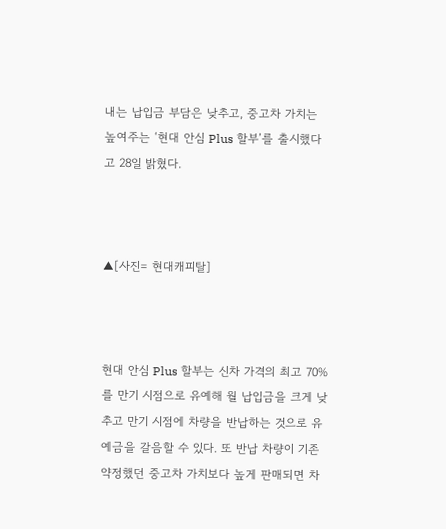내는 납입금 부담은 낮추고, 중고차 가치는 높여주는 ‘현대 안심 Plus 할부’를 출시했다고 28일 밝혔다.



▲[사진= 현대캐피탈]



현대 안심 Plus 할부는 신차 가격의 최고 70%를 만기 시점으로 유예해 월 납입금을 크게 낮추고 만기 시점에 차량을 반납하는 것으로 유예금을 갈음할 수 있다. 또 반납 차량이 기존 약정했던 중고차 가치보다 높게 판매되면 차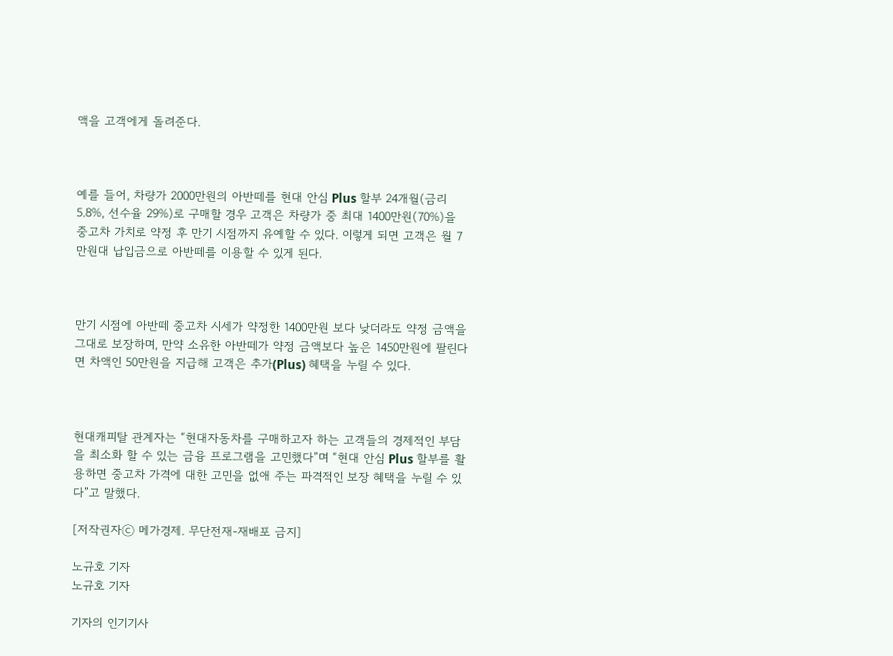액을 고객에게 돌려준다.



예를 들어, 차량가 2000만원의 아반떼를 현대 안심 Plus 할부 24개월(금리5.8%, 선수율 29%)로 구매할 경우 고객은 차량가 중 최대 1400만원(70%)을 중고차 가치로 약정 후 만기 시점까지 유예할 수 있다. 이렇게 되면 고객은 월 7만원대 납입금으로 아반떼를 이용할 수 있게 된다.



만기 시점에 아반떼 중고차 시세가 약정한 1400만원 보다 낮더라도 약정 금액을 그대로 보장하며, 만약 소유한 아반떼가 약정 금액보다 높은 1450만원에 팔린다면 차액인 50만원을 지급해 고객은 추가(Plus) 혜택을 누릴 수 있다.



현대캐피탈 관계자는 “현대자동차를 구매하고자 하는 고객들의 경제적인 부담을 최소화 할 수 있는 금융 프로그램을 고민했다”며 “현대 안심 Plus 할부를 활용하면 중고차 가격에 대한 고민을 없애 주는 파격적인 보장 혜택을 누릴 수 있다”고 말했다.

[저작권자ⓒ 메가경제. 무단전재-재배포 금지]

노규호 기자
노규호 기자

기자의 인기기사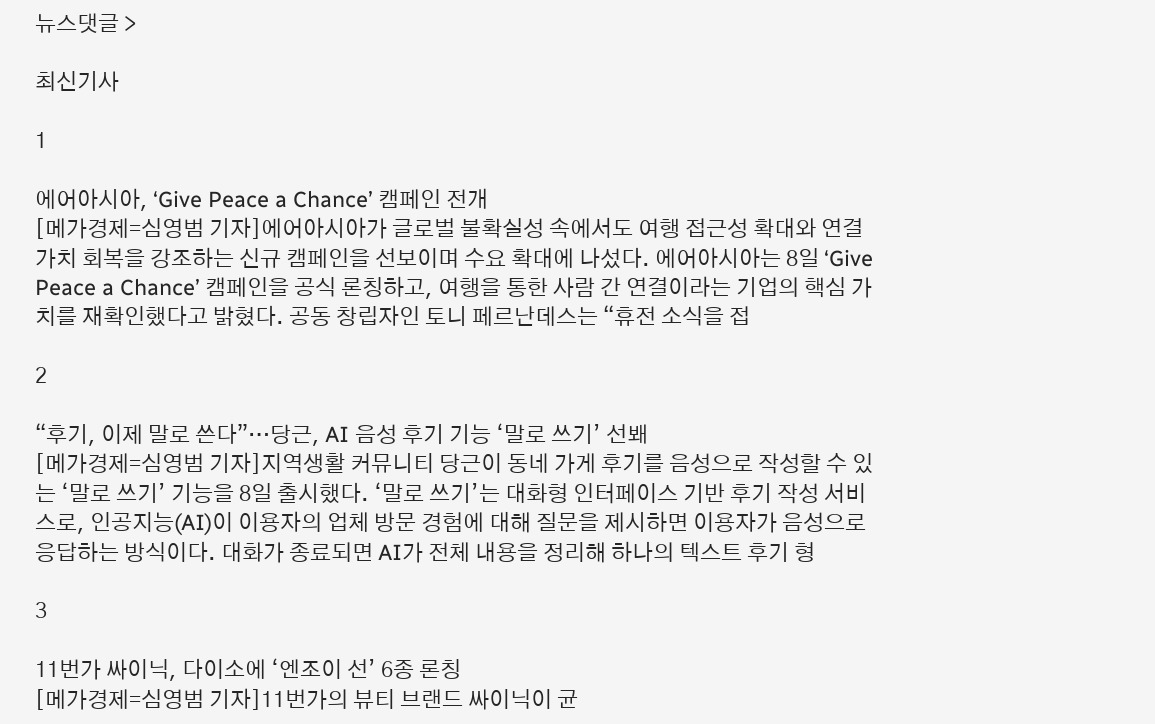뉴스댓글 >

최신기사

1

에어아시아, ‘Give Peace a Chance’ 캠페인 전개
[메가경제=심영범 기자]에어아시아가 글로벌 불확실성 속에서도 여행 접근성 확대와 연결 가치 회복을 강조하는 신규 캠페인을 선보이며 수요 확대에 나섰다. 에어아시아는 8일 ‘Give Peace a Chance’ 캠페인을 공식 론칭하고, 여행을 통한 사람 간 연결이라는 기업의 핵심 가치를 재확인했다고 밝혔다. 공동 창립자인 토니 페르난데스는 “휴전 소식을 접

2

“후기, 이제 말로 쓴다”…당근, AI 음성 후기 기능 ‘말로 쓰기’ 선봬
[메가경제=심영범 기자]지역생활 커뮤니티 당근이 동네 가게 후기를 음성으로 작성할 수 있는 ‘말로 쓰기’ 기능을 8일 출시했다. ‘말로 쓰기’는 대화형 인터페이스 기반 후기 작성 서비스로, 인공지능(AI)이 이용자의 업체 방문 경험에 대해 질문을 제시하면 이용자가 음성으로 응답하는 방식이다. 대화가 종료되면 AI가 전체 내용을 정리해 하나의 텍스트 후기 형

3

11번가 싸이닉, 다이소에 ‘엔조이 선’ 6종 론칭
[메가경제=심영범 기자]11번가의 뷰티 브랜드 싸이닉이 균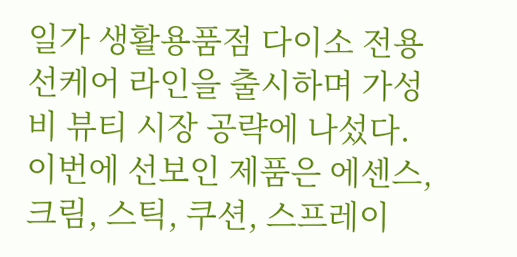일가 생활용품점 다이소 전용 선케어 라인을 출시하며 가성비 뷰티 시장 공략에 나섰다. 이번에 선보인 제품은 에센스, 크림, 스틱, 쿠션, 스프레이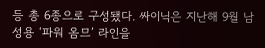등 총 6종으로 구성됐다. 싸이닉은 지난해 9월 남성용 ‘파워 옴므’ 라인을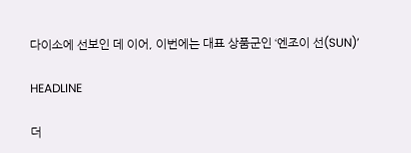다이소에 선보인 데 이어, 이번에는 대표 상품군인 ‘엔조이 선(SUN)’

HEADLINE

더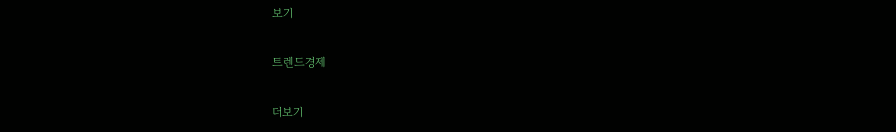보기

트렌드경제

더보기